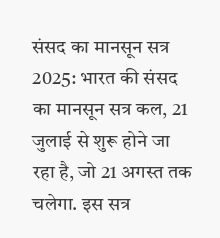संसद का मानसून सत्र 2025: भारत की संसद का मानसून सत्र कल, 21 जुलाई से शुरू होने जा रहा है, जो 21 अगस्त तक चलेगा. इस सत्र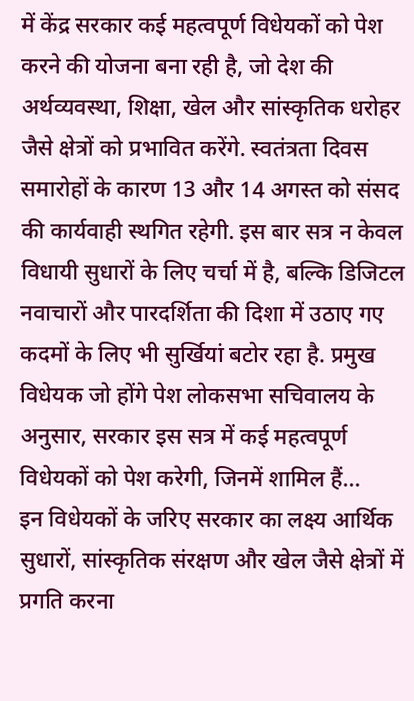में केंद्र सरकार कई महत्वपूर्ण विधेयकों को पेश करने की योजना बना रही है, जो देश की अर्थव्यवस्था, शिक्षा, खेल और सांस्कृतिक धरोहर जैसे क्षेत्रों को प्रभावित करेंगे. स्वतंत्रता दिवस समारोहों के कारण 13 और 14 अगस्त को संसद की कार्यवाही स्थगित रहेगी. इस बार सत्र न केवल विधायी सुधारों के लिए चर्चा में है, बल्कि डिजिटल नवाचारों और पारदर्शिता की दिशा में उठाए गए कदमों के लिए भी सुर्खियां बटोर रहा है. प्रमुख विधेयक जो होंगे पेश लोकसभा सचिवालय के अनुसार, सरकार इस सत्र में कई महत्वपूर्ण विधेयकों को पेश करेगी, जिनमें शामिल हैं...
इन विधेयकों के जरिए सरकार का लक्ष्य आर्थिक सुधारों, सांस्कृतिक संरक्षण और खेल जैसे क्षेत्रों में प्रगति करना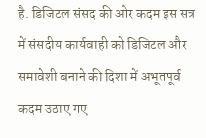है. डिजिटल संसद की ओर कदम इस सत्र में संसदीय कार्यवाही को डिजिटल और समावेशी बनाने की दिशा में अभूतपूर्व कदम उठाए गए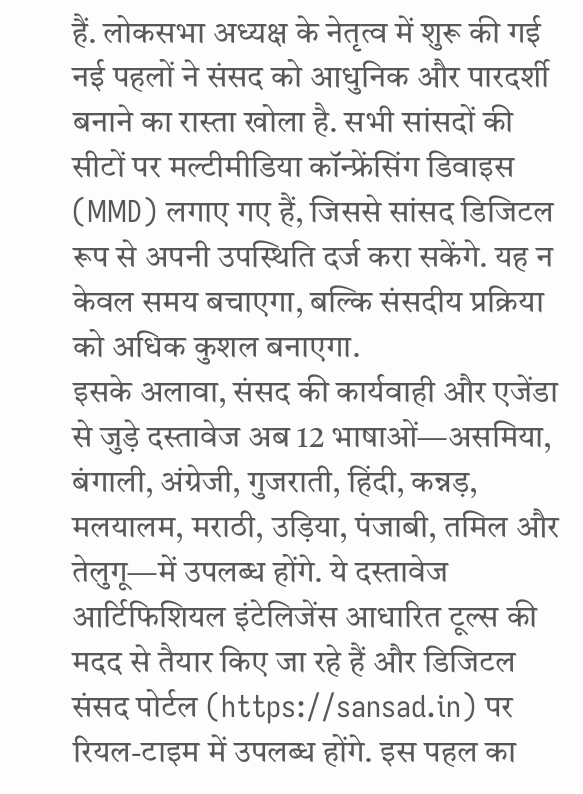हैं. लोकसभा अध्यक्ष के नेतृत्व में शुरू की गई नई पहलों ने संसद को आधुनिक और पारदर्शी बनाने का रास्ता खोला है. सभी सांसदों की सीटों पर मल्टीमीडिया कॉन्फ्रेंसिंग डिवाइस (MMD) लगाए गए हैं, जिससे सांसद डिजिटल रूप से अपनी उपस्थिति दर्ज करा सकेंगे. यह न केवल समय बचाएगा, बल्कि संसदीय प्रक्रिया को अधिक कुशल बनाएगा.
इसके अलावा, संसद की कार्यवाही और एजेंडा से जुड़े दस्तावेज अब 12 भाषाओं—असमिया, बंगाली, अंग्रेजी, गुजराती, हिंदी, कन्नड़, मलयालम, मराठी, उड़िया, पंजाबी, तमिल और तेलुगू—में उपलब्ध होंगे. ये दस्तावेज आर्टिफिशियल इंटेलिजेंस आधारित टूल्स की मदद से तैयार किए जा रहे हैं और डिजिटल संसद पोर्टल (https://sansad.in) पर रियल-टाइम में उपलब्ध होंगे. इस पहल का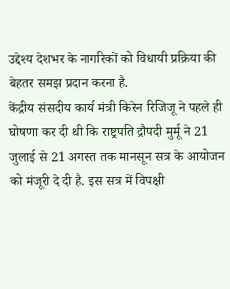उद्देश्य देशभर के नागरिकों को विधायी प्रक्रिया की बेहतर समझ प्रदान करना है.
केंद्रीय संसदीय कार्य मंत्री किरेन रिजिजू ने पहले ही घोषणा कर दी थी कि राष्ट्रपति द्रौपदी मुर्मू ने 21 जुलाई से 21 अगस्त तक मानसून सत्र के आयोजन को मंजूरी दे दी है. इस सत्र में विपक्षी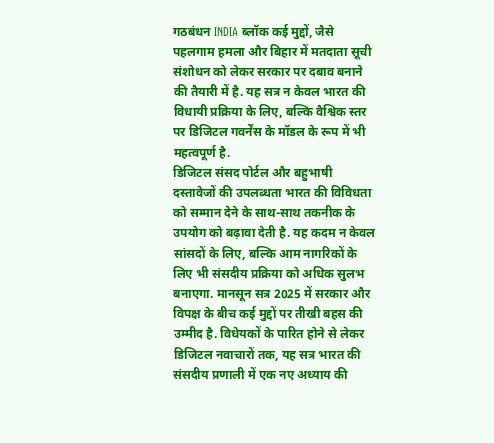गठबंधन INDIA ब्लॉक कई मुद्दों, जैसे पहलगाम हमला और बिहार में मतदाता सूची संशोधन को लेकर सरकार पर दबाव बनाने की तैयारी में है. यह सत्र न केवल भारत की विधायी प्रक्रिया के लिए, बल्कि वैश्विक स्तर पर डिजिटल गवर्नेंस के मॉडल के रूप में भी महत्वपूर्ण है.
डिजिटल संसद पोर्टल और बहुभाषी दस्तावेजों की उपलब्धता भारत की विविधता को सम्मान देने के साथ-साथ तकनीक के उपयोग को बढ़ावा देती है. यह कदम न केवल सांसदों के लिए, बल्कि आम नागरिकों के लिए भी संसदीय प्रक्रिया को अधिक सुलभ बनाएगा. मानसून सत्र 2025 में सरकार और विपक्ष के बीच कई मुद्दों पर तीखी बहस की उम्मीद है. विधेयकों के पारित होने से लेकर डिजिटल नवाचारों तक, यह सत्र भारत की संसदीय प्रणाली में एक नए अध्याय की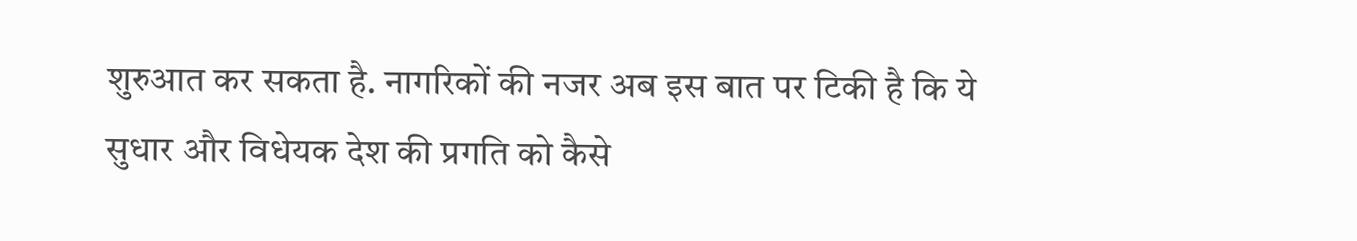शुरुआत कर सकता है. नागरिकों की नजर अब इस बात पर टिकी है कि ये सुधार और विधेयक देश की प्रगति को कैसे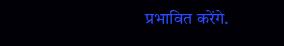प्रभावित करेंगे.